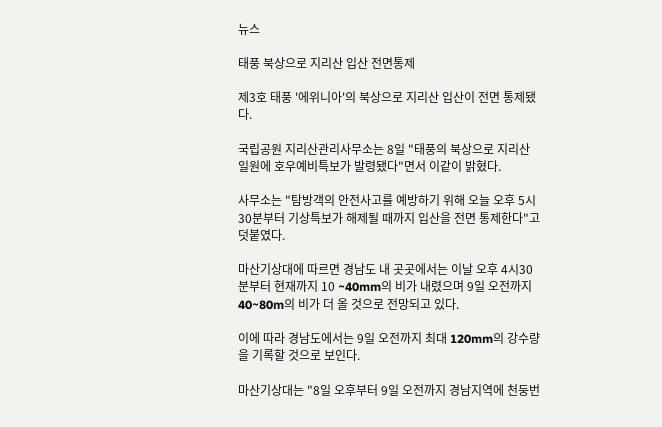뉴스

태풍 북상으로 지리산 입산 전면통제

제3호 태풍 '에위니아'의 북상으로 지리산 입산이 전면 통제됐다.

국립공원 지리산관리사무소는 8일 "태풍의 북상으로 지리산 일원에 호우예비특보가 발령됐다"면서 이같이 밝혔다.

사무소는 "탐방객의 안전사고를 예방하기 위해 오늘 오후 5시30분부터 기상특보가 해제될 때까지 입산을 전면 통제한다"고 덧붙였다.

마산기상대에 따르면 경남도 내 곳곳에서는 이날 오후 4시30분부터 현재까지 10 ~40mm의 비가 내렸으며 9일 오전까지 40~80m의 비가 더 올 것으로 전망되고 있다.

이에 따라 경남도에서는 9일 오전까지 최대 120mm의 강수량을 기록할 것으로 보인다.

마산기상대는 "8일 오후부터 9일 오전까지 경남지역에 천둥번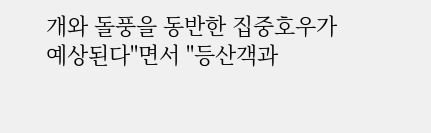개와 돌풍을 동반한 집중호우가 예상된다"면서 "등산객과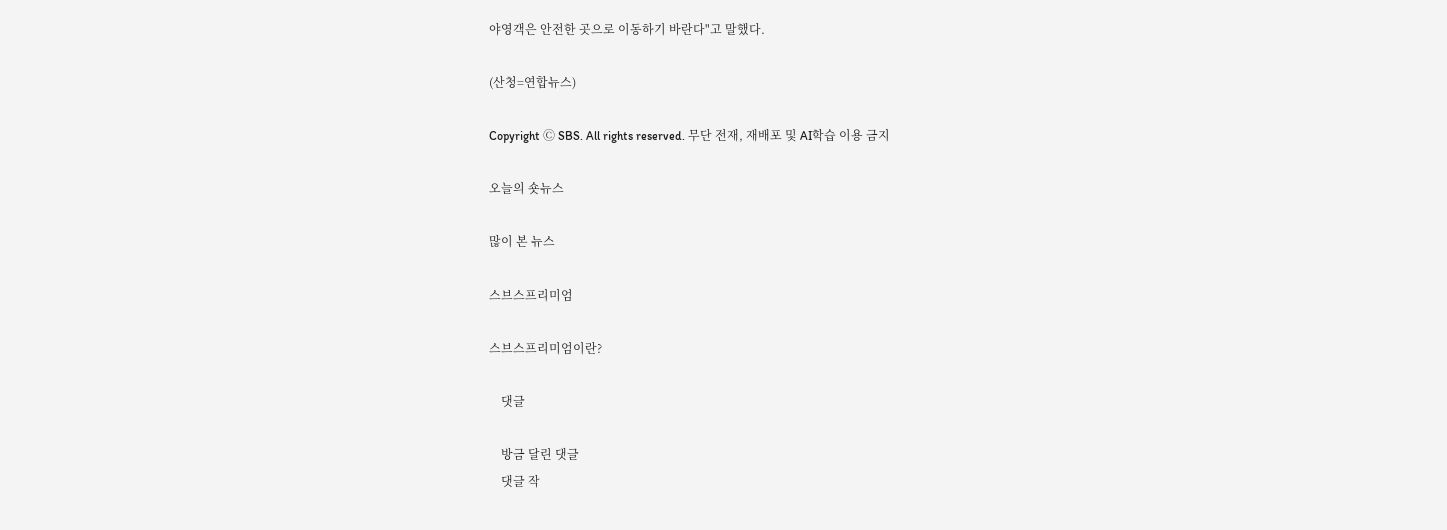야영객은 안전한 곳으로 이동하기 바란다"고 말했다.

(산청=연합뉴스)

Copyright Ⓒ SBS. All rights reserved. 무단 전재, 재배포 및 AI학습 이용 금지

오늘의 숏뉴스

많이 본 뉴스

스브스프리미엄

스브스프리미엄이란?

    댓글

    방금 달린 댓글
    댓글 작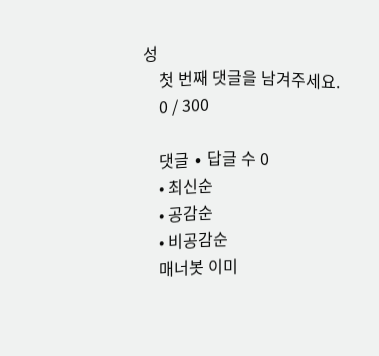성
    첫 번째 댓글을 남겨주세요.
    0 / 300

    댓글 ∙ 답글 수 0
    • 최신순
    • 공감순
    • 비공감순
    매너봇 이미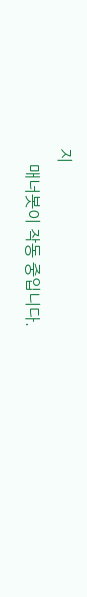지
    매너봇이 작동 중입니다.